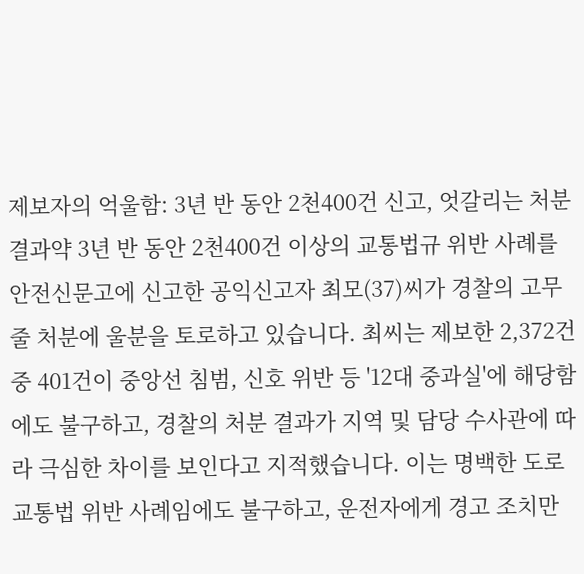제보자의 억울함: 3년 반 동안 2천400건 신고, 엇갈리는 처분 결과약 3년 반 동안 2천400건 이상의 교통법규 위반 사례를 안전신문고에 신고한 공익신고자 최모(37)씨가 경찰의 고무줄 처분에 울분을 토로하고 있습니다. 최씨는 제보한 2,372건 중 401건이 중앙선 침범, 신호 위반 등 '12대 중과실'에 해당함에도 불구하고, 경찰의 처분 결과가 지역 및 담당 수사관에 따라 극심한 차이를 보인다고 지적했습니다. 이는 명백한 도로교통법 위반 사례임에도 불구하고, 운전자에게 경고 조치만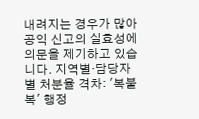내려지는 경우가 많아 공익 신고의 실효성에 의문을 제기하고 있습니다. 지역별·담당자별 처분율 격차: '복불복' 행정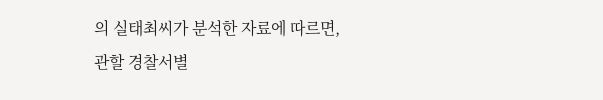의 실태최씨가 분석한 자료에 따르면, 관할 경찰서별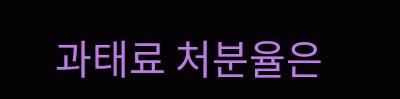과태료 처분율은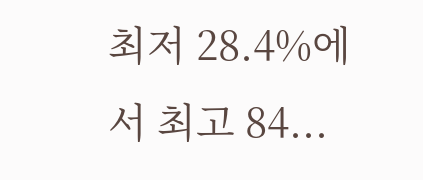최저 28.4%에서 최고 84...